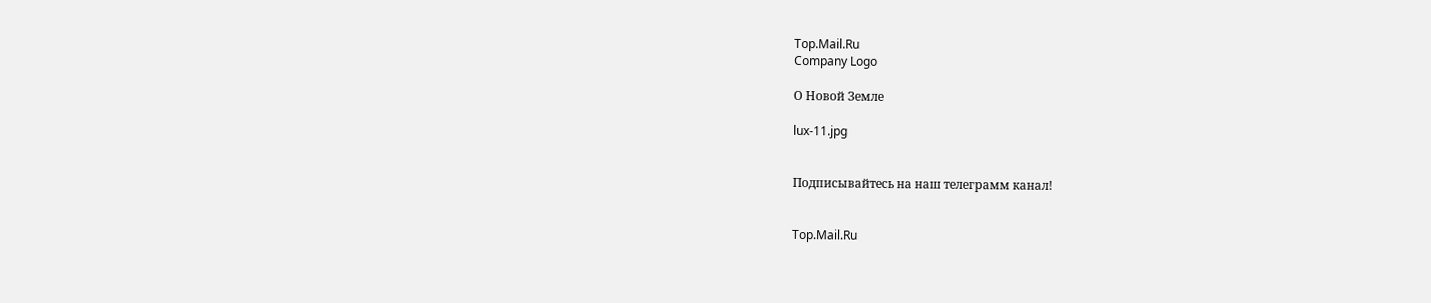Top.Mail.Ru
Company Logo

О Новой Земле

lux-11.jpg


Подписывайтесь на наш телеграмм канал!


Top.Mail.Ru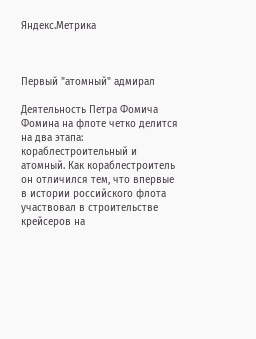Яндекс.Метрика



Первый "атомный" адмирал

Деятельность Петра Фомича Фомина на флоте четко делится на два этапа: кораблестроительный и атомный. Как кораблестроитель он отличился тем, что впервые в истории российского флота участвовал в строительстве крейсеров на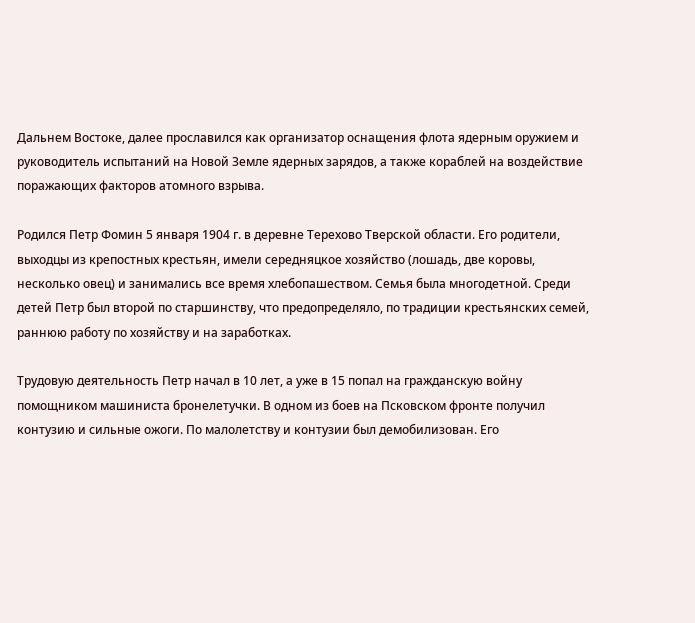Дальнем Востоке, далее прославился как организатор оснащения флота ядерным оружием и руководитель испытаний на Новой Земле ядерных зарядов, а также кораблей на воздействие поражающих факторов атомного взрыва.

Родился Петр Фомин 5 января 1904 г. в деревне Терехово Тверской области. Его родители, выходцы из крепостных крестьян, имели середняцкое хозяйство (лошадь, две коровы, несколько овец) и занимались все время хлебопашеством. Семья была многодетной. Среди детей Петр был второй по старшинству, что предопределяло, по традиции крестьянских семей, раннюю работу по хозяйству и на заработках.

Трудовую деятельность Петр начал в 10 лет, а уже в 15 попал на гражданскую войну помощником машиниста бронелетучки. В одном из боев на Псковском фронте получил контузию и сильные ожоги. По малолетству и контузии был демобилизован. Его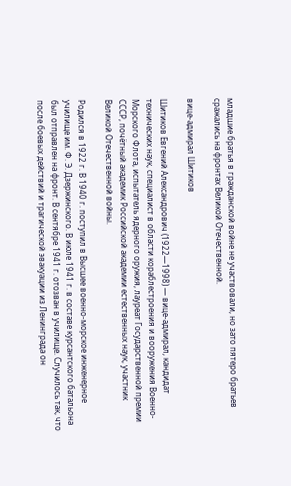младшие братья в гражданской войне не участвовали, но зато пятеро братьев сражались на фронтах Великой Отечественной.

вице-адмирал Шитиков

Шитиков Евгений Александрович (1922—1998) — вице-адмирал, кандидат технических наук, специалист в области кораблестроения и вооружения Военно-Морского Флота, испытатель ядерного оружия, лауреат Государственной премии СССР, почётный академик Российской академии естественных наук, участник Великой Отечественной войны.

Родился в 1922 г. В 1940 г. поступил в Высшее военно-морское инженерное училище им. Ф. Э. Дзержинского. В июле 1941 г. в составе курсантского батальона был отправлен на фронт. В сентябре 1941 г. отозван в училище. Случилось так, что после боевых действий и трагической эвакуации из Ленинграда он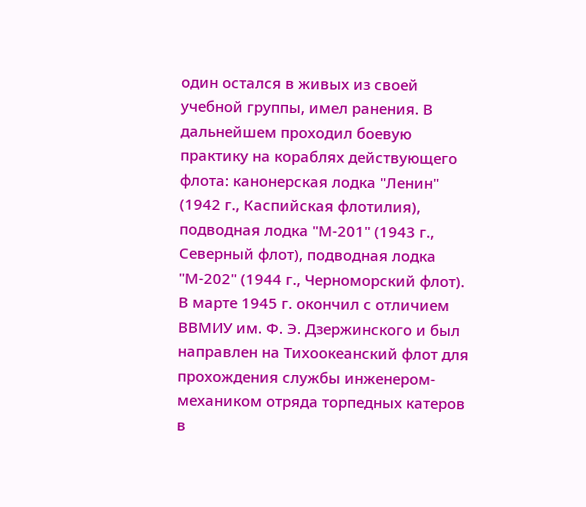один остался в живых из своей учебной группы, имел ранения. В дальнейшем проходил боевую практику на кораблях действующего флота: канонерская лодка "Ленин" (1942 г., Каспийская флотилия), подводная лодка "М-201" (1943 г., Северный флот), подводная лодка "М-202" (1944 г., Черноморский флот). В марте 1945 г. окончил с отличием ВВМИУ им. Ф. Э. Дзержинского и был направлен на Тихоокеанский флот для прохождения службы инженером-механиком отряда торпедных катеров в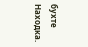бухте Находка.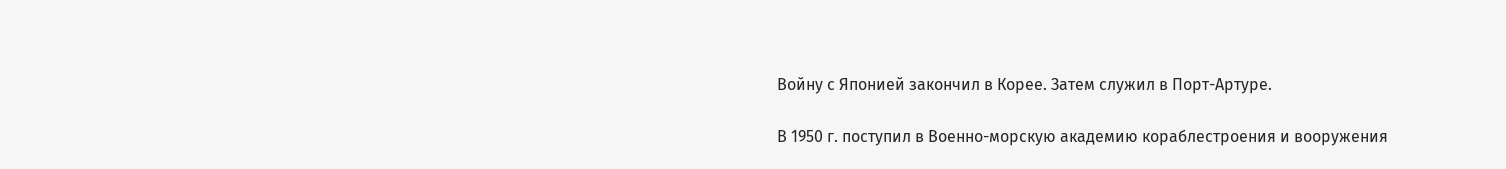Войну с Японией закончил в Корее. Затем служил в Порт-Артуре.

В 1950 г. поступил в Военно-морскую академию кораблестроения и вооружения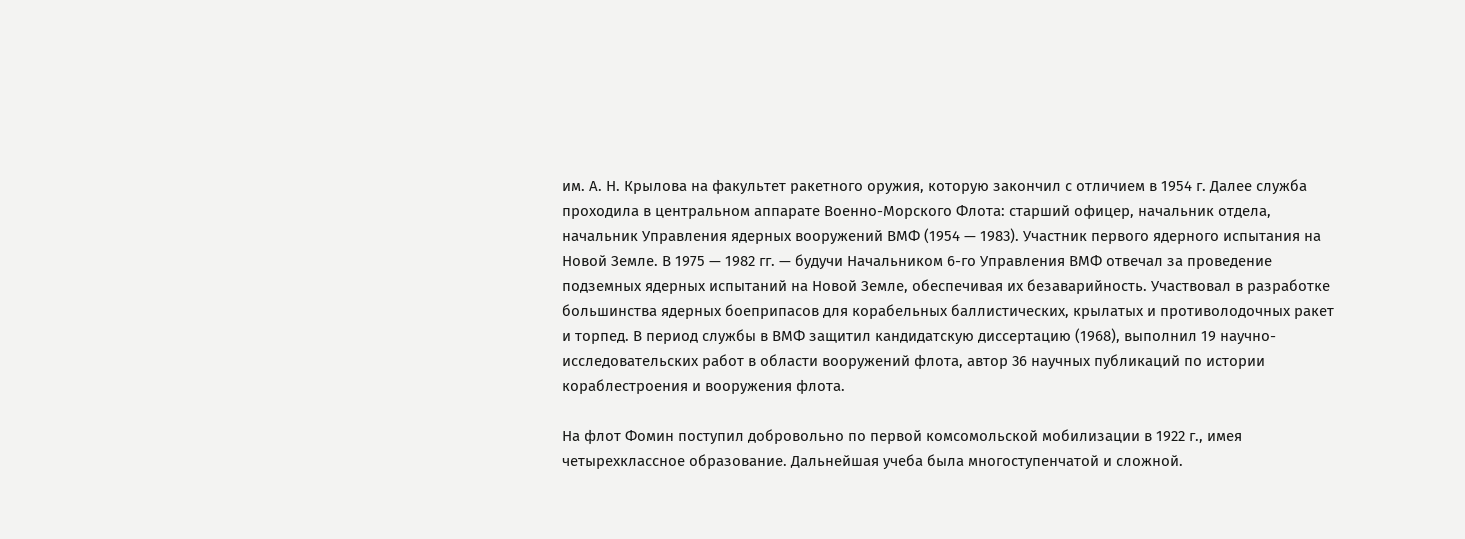им. А. Н. Крылова на факультет ракетного оружия, которую закончил с отличием в 1954 г. Далее служба проходила в центральном аппарате Военно-Морского Флота: старший офицер, начальник отдела, начальник Управления ядерных вооружений ВМФ (1954 — 1983). Участник первого ядерного испытания на Новой Земле. В 1975 — 1982 гг. — будучи Начальником 6-го Управления ВМФ отвечал за проведение подземных ядерных испытаний на Новой Земле, обеспечивая их безаварийность. Участвовал в разработке большинства ядерных боеприпасов для корабельных баллистических, крылатых и противолодочных ракет и торпед. В период службы в ВМФ защитил кандидатскую диссертацию (1968), выполнил 19 научно-исследовательских работ в области вооружений флота, автор 36 научных публикаций по истории кораблестроения и вооружения флота.

На флот Фомин поступил добровольно по первой комсомольской мобилизации в 1922 г., имея четырехклассное образование. Дальнейшая учеба была многоступенчатой и сложной.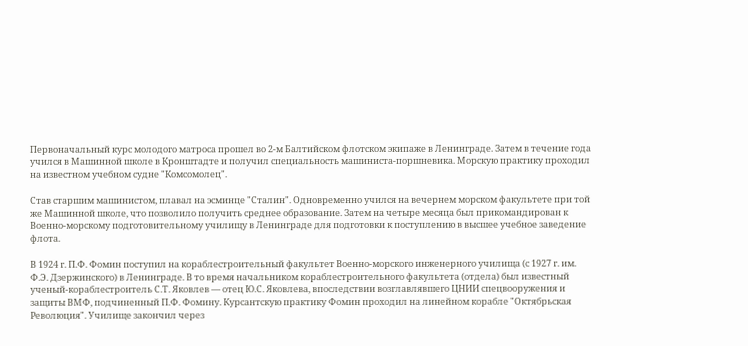Первоначальный курс молодого матроса прошел во 2-м Балтийском флотском экипаже в Ленинграде. Затем в течение года учился в Машинной школе в Кронштадте и получил специальность машиниста-поршневика. Морскую практику проходил на известном учебном судне "Комсомолец".

Став старшим машинистом, плавал на эсминце "Сталин". Одновременно учился на вечернем морском факультете при той же Машинной школе, что позволило получить среднее образование. Затем на четыре месяца был прикомандирован к Военно-морскому подготовительному училищу в Ленинграде для подготовки к поступлению в высшее учебное заведение флота.

В 1924 г. П.Ф. Фомин поступил на кораблестроительный факультет Военно-морского инженерного училища (с 1927 г. им. Ф.Э. Дзержинского) в Ленинграде. В то время начальником кораблестроительного факультета (отдела) был известный ученый-кораблестроитель С.Т. Яковлев — отец Ю.С. Яковлева, впоследствии возглавлявшего ЦНИИ спецвооружения и защиты ВМФ, подчиненный П.Ф. Фомину. Курсантскую практику Фомин проходил на линейном корабле "Октябрьская Революция". Училище закончил через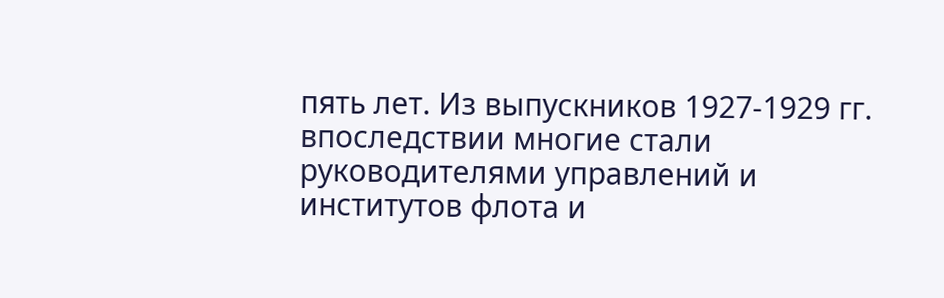пять лет. Из выпускников 1927-1929 гг. впоследствии многие стали руководителями управлений и институтов флота и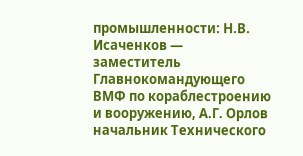промышленности: Н.В. Исаченков — заместитель Главнокомандующего ВМФ по кораблестроению и вооружению, А.Г. Орлов начальник Технического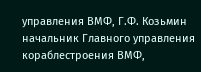управления ВМФ, Г.Ф. Козьмин начальник Главного управления кораблестроения ВМФ,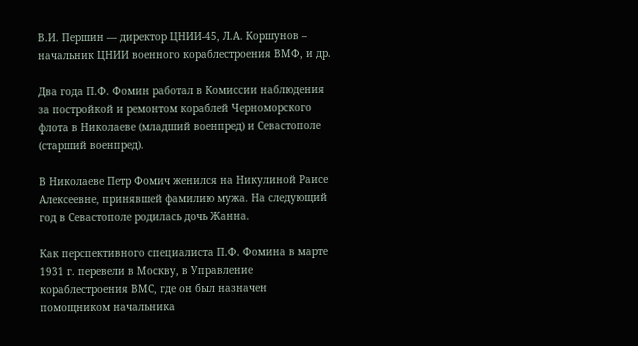В.И. Першин — директор ЦНИИ-45, Л.А. Коршунов – начальник ЦНИИ военного кораблестроения ВМФ, и др.

Два года П.Ф. Фомин работал в Комиссии наблюдения за постройкой и ремонтом кораблей Черноморского флота в Николаеве (младший военпред) и Севастополе (старший военпред).

В Николаеве Петр Фомич женился на Никулиной Раисе Алексеевне, принявшей фамилию мужа. На следующий год в Севастополе родилась дочь Жанна.

Как перспективного специалиста П.Ф. Фомина в марте 1931 г. перевели в Москву, в Управление кораблестроения ВМС, где он был назначен помощником начальника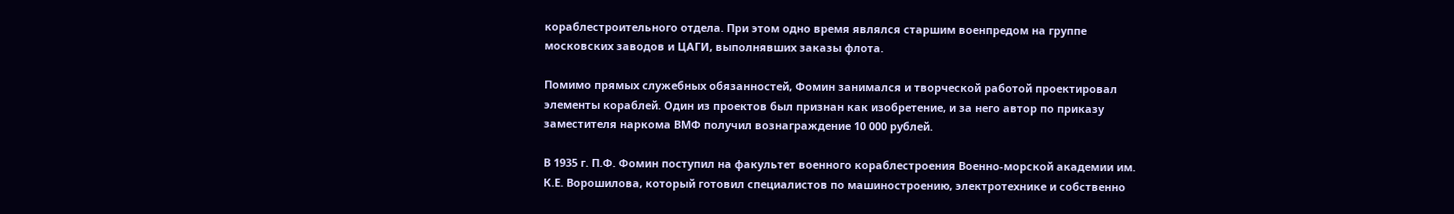кораблестроительного отдела. При этом одно время являлся старшим военпредом на группе московских заводов и ЦАГИ, выполнявших заказы флота.

Помимо прямых служебных обязанностей, Фомин занимался и творческой работой проектировал элементы кораблей. Один из проектов был признан как изобретение, и за него автор по приказу заместителя наркома ВМФ получил вознаграждение 10 000 рублей.

В 1935 г. П.Ф. Фомин поступил на факультет военного кораблестроения Военно-морской академии им. К.Е. Ворошилова, который готовил специалистов по машиностроению, электротехнике и собственно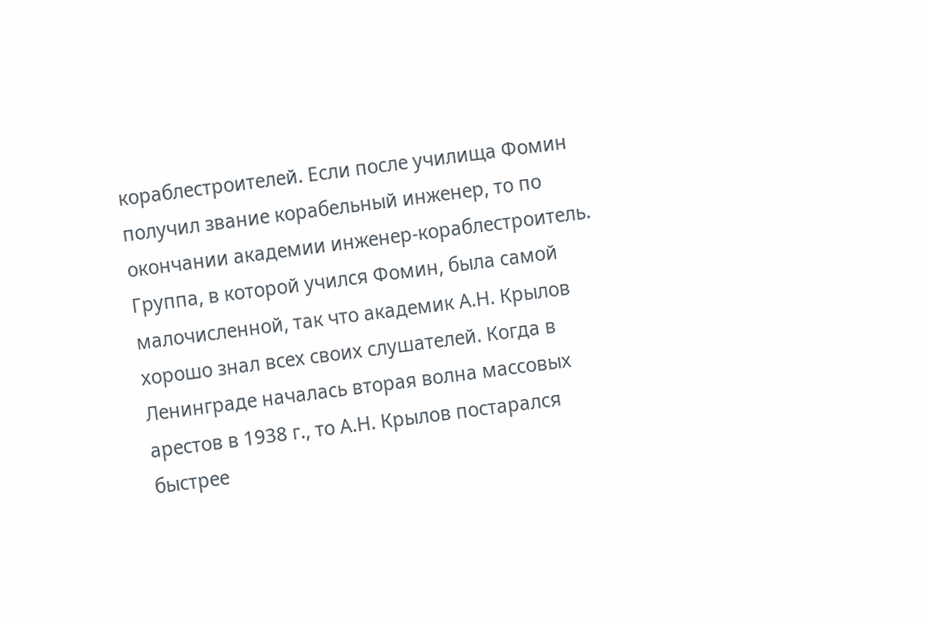кораблестроителей. Если после училища Фомин получил звание корабельный инженер, то по окончании академии инженер-кораблестроитель. Группа, в которой учился Фомин, была самой малочисленной, так что академик А.Н. Крылов хорошо знал всех своих слушателей. Когда в Ленинграде началась вторая волна массовых арестов в 1938 г., то А.Н. Крылов постарался быстрее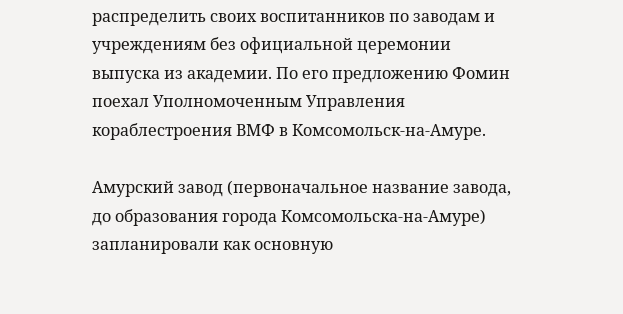распределить своих воспитанников по заводам и учреждениям без официальной церемонии выпуска из академии. По его предложению Фомин поехал Уполномоченным Управления кораблестроения ВМФ в Комсомольск-на-Амуре.

Амурский завод (первоначальное название завода, до образования города Комсомольска-на-Амуре) запланировали как основную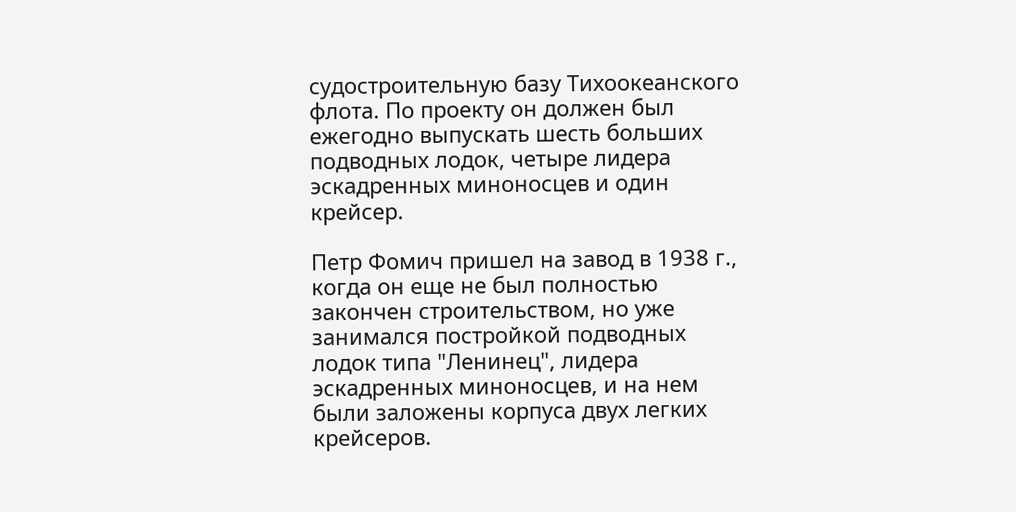судостроительную базу Тихоокеанского флота. По проекту он должен был ежегодно выпускать шесть больших подводных лодок, четыре лидера эскадренных миноносцев и один крейсер.

Петр Фомич пришел на завод в 1938 г., когда он еще не был полностью закончен строительством, но уже занимался постройкой подводных лодок типа "Ленинец", лидера эскадренных миноносцев, и на нем были заложены корпуса двух легких крейсеров.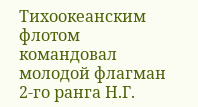Тихоокеанским флотом командовал молодой флагман 2-го ранга Н.Г.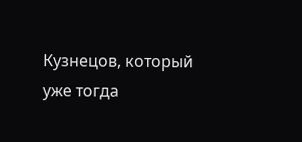Кузнецов, который уже тогда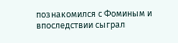познакомился с Фоминым и впоследствии сыграл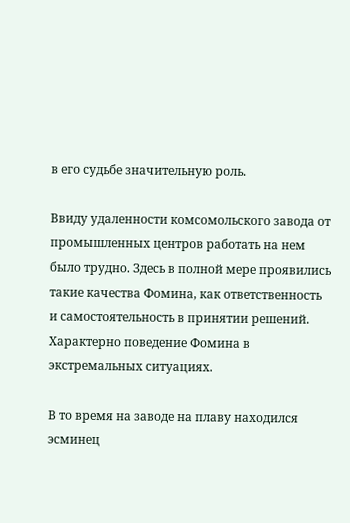в его судьбе значительную роль.

Ввиду удаленности комсомольского завода от промышленных центров работать на нем было трудно. Здесь в полной мере проявились такие качества Фомина, как ответственность и самостоятельность в принятии решений. Характерно поведение Фомина в экстремальных ситуациях.

В то время на заводе на плаву находился эсминец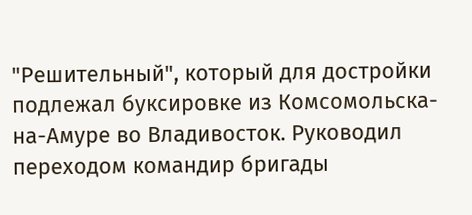"Решительный", который для достройки подлежал буксировке из Комсомольска-на-Амуре во Владивосток. Руководил переходом командир бригады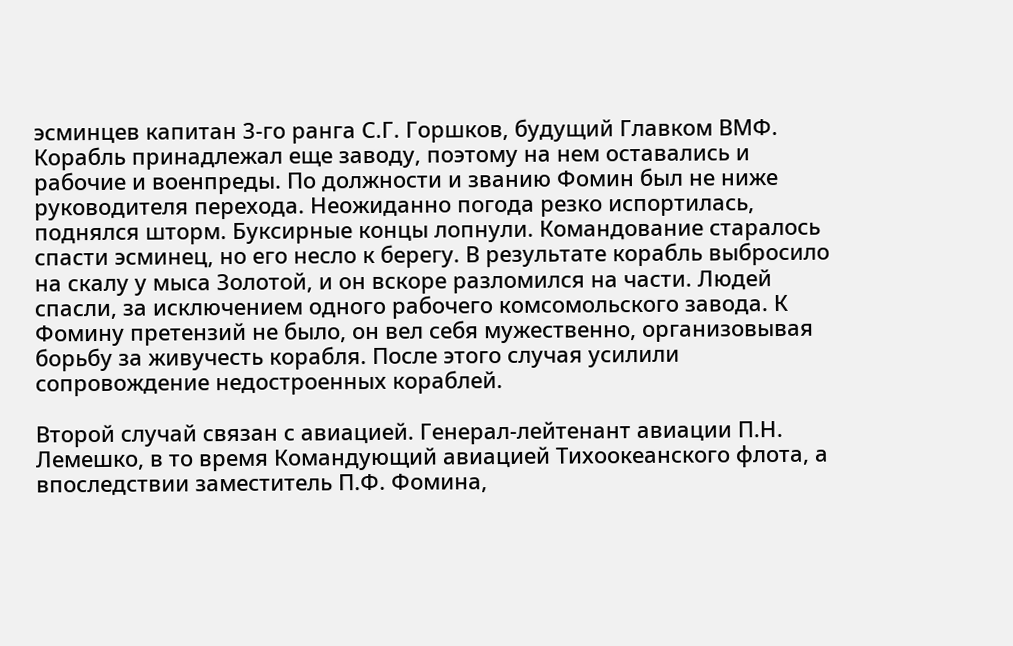эсминцев капитан 3-го ранга С.Г. Горшков, будущий Главком ВМФ. Корабль принадлежал еще заводу, поэтому на нем оставались и рабочие и военпреды. По должности и званию Фомин был не ниже руководителя перехода. Неожиданно погода резко испортилась, поднялся шторм. Буксирные концы лопнули. Командование старалось спасти эсминец, но его несло к берегу. В результате корабль выбросило на скалу у мыса Золотой, и он вскоре разломился на части. Людей спасли, за исключением одного рабочего комсомольского завода. К Фомину претензий не было, он вел себя мужественно, организовывая борьбу за живучесть корабля. После этого случая усилили сопровождение недостроенных кораблей.

Второй случай связан с авиацией. Генерал-лейтенант авиации П.Н. Лемешко, в то время Командующий авиацией Тихоокеанского флота, а впоследствии заместитель П.Ф. Фомина,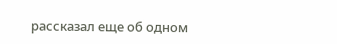рассказал еще об одном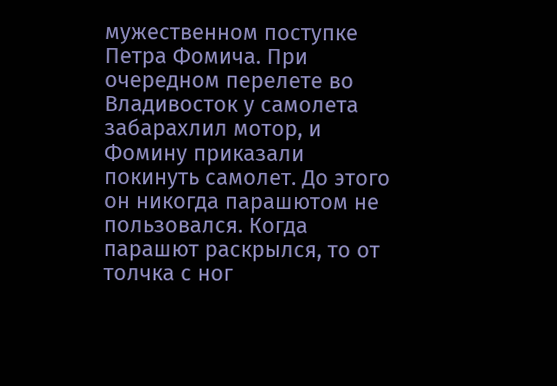мужественном поступке Петра Фомича. При очередном перелете во Владивосток у самолета забарахлил мотор, и Фомину приказали покинуть самолет. До этого он никогда парашютом не пользовался. Когда парашют раскрылся, то от толчка с ног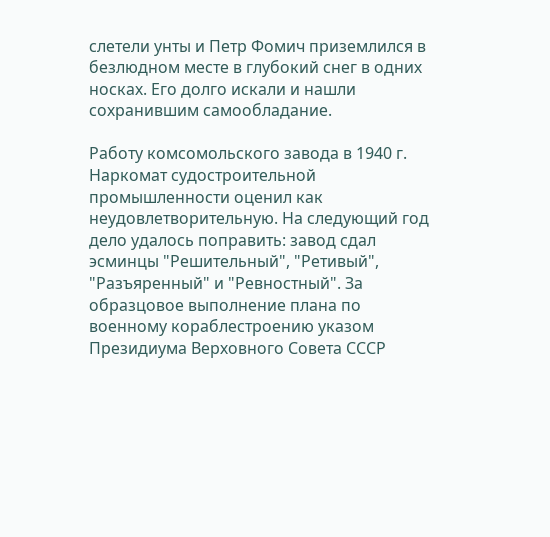слетели унты и Петр Фомич приземлился в безлюдном месте в глубокий снег в одних носках. Его долго искали и нашли сохранившим самообладание.

Работу комсомольского завода в 1940 г. Наркомат судостроительной промышленности оценил как неудовлетворительную. На следующий год дело удалось поправить: завод сдал эсминцы "Решительный", "Ретивый", "Разъяренный" и "Ревностный". За образцовое выполнение плана по военному кораблестроению указом Президиума Верховного Совета СССР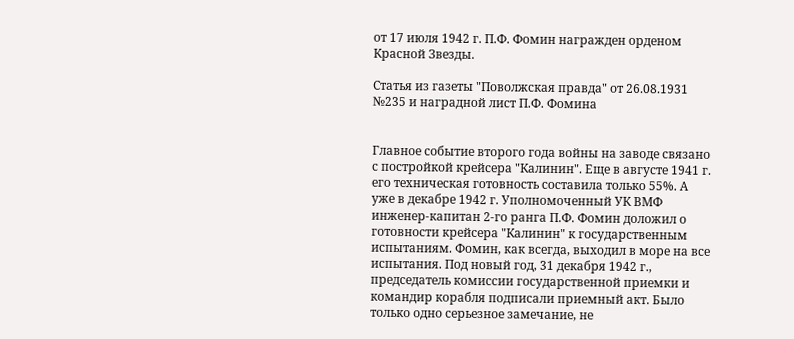от 17 июля 1942 г. П.Ф. Фомин награжден орденом Красной Звезды.

Статья из газеты "Поволжская правда" от 26.08.1931 №235 и наградной лист П.Ф. Фомина


Главное событие второго года войны на заводе связано с постройкой крейсера "Калинин". Еще в августе 1941 г. его техническая готовность составила только 55%. А уже в декабре 1942 г. Уполномоченный УК ВМФ инженер-капитан 2-го ранга П.Ф. Фомин доложил о готовности крейсера "Калинин" к государственным испытаниям. Фомин, как всегда, выходил в море на все испытания. Под новый год, 31 декабря 1942 г., председатель комиссии государственной приемки и командир корабля подписали приемный акт. Было только одно серьезное замечание, не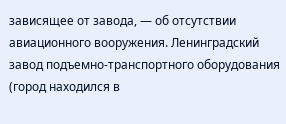зависящее от завода, — об отсутствии авиационного вооружения. Ленинградский завод подъемно-транспортного оборудования (город находился в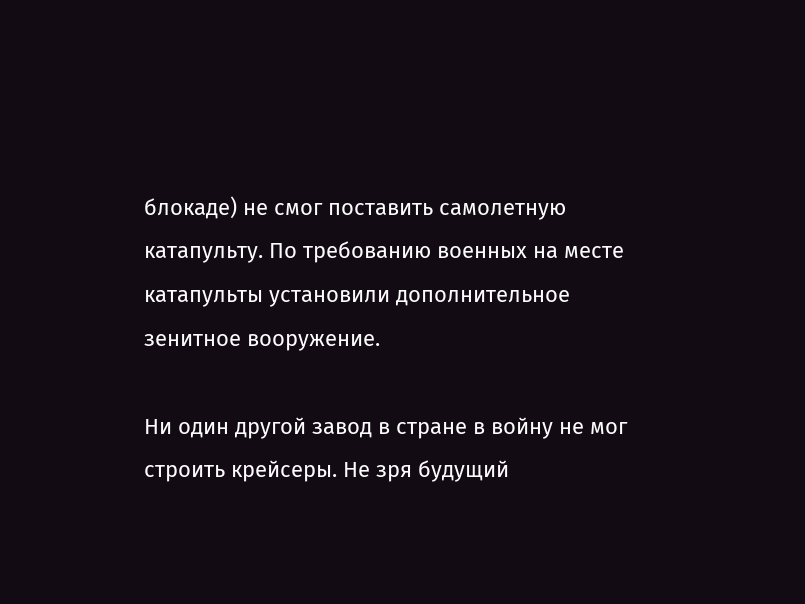блокаде) не смог поставить самолетную катапульту. По требованию военных на месте катапульты установили дополнительное зенитное вооружение.

Ни один другой завод в стране в войну не мог строить крейсеры. Не зря будущий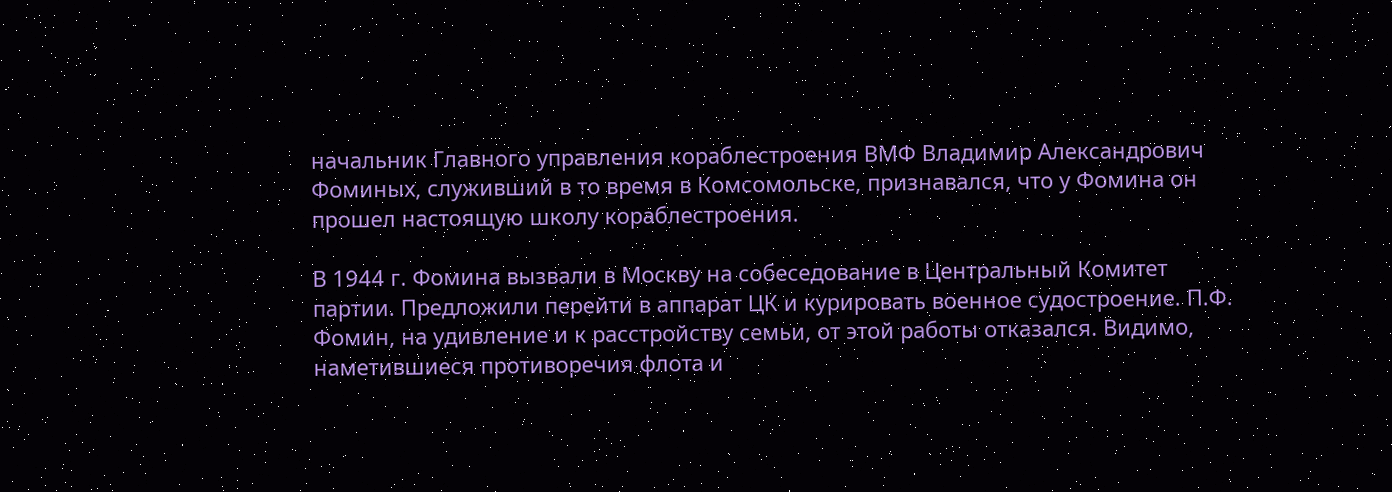начальник Главного управления кораблестроения ВМФ Владимир Александрович Фоминых, служивший в то время в Комсомольске, признавался, что у Фомина он прошел настоящую школу кораблестроения.

В 1944 г. Фомина вызвали в Москву на собеседование в Центральный Комитет партии. Предложили перейти в аппарат ЦК и курировать военное судостроение. П.Ф. Фомин, на удивление и к расстройству семьи, от этой работы отказался. Видимо, наметившиеся противоречия флота и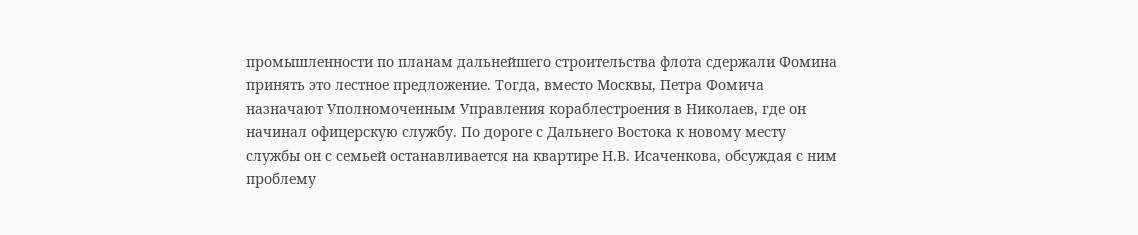промышленности по планам дальнейшего строительства флота сдержали Фомина принять это лестное предложение. Тогда, вместо Москвы, Петра Фомича назначают Уполномоченным Управления кораблестроения в Николаев, где он начинал офицерскую службу. По дороге с Дальнего Востока к новому месту службы он с семьей останавливается на квартире Н.В. Исаченкова, обсуждая с ним проблему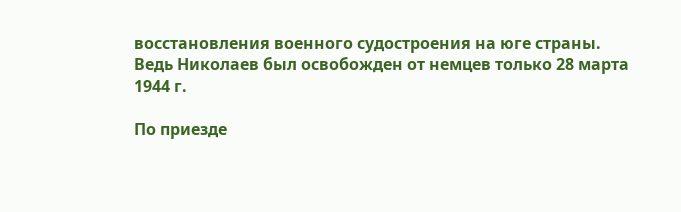восстановления военного судостроения на юге страны. Ведь Николаев был освобожден от немцев только 28 марта 1944 г.

По приезде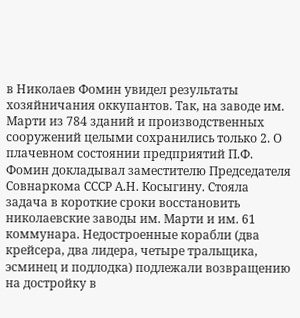в Николаев Фомин увидел результаты хозяйничания оккупантов. Так, на заводе им. Марти из 784 зданий и производственных сооружений целыми сохранились только 2. О плачевном состоянии предприятий П.Ф. Фомин докладывал заместителю Председателя Совнаркома СССР А.Н. Косыгину. Стояла задача в короткие сроки восстановить николаевские заводы им. Марти и им. 61 коммунара. Недостроенные корабли (два крейсера, два лидера, четыре тральщика, эсминец и подлодка) подлежали возвращению на достройку в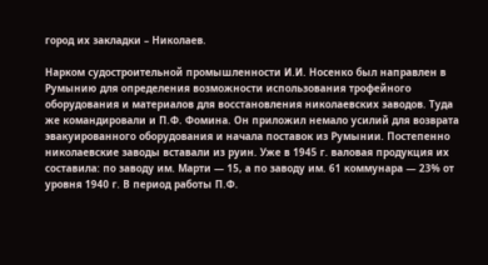город их закладки – Николаев.

Нарком судостроительной промышленности И.И. Носенко был направлен в Румынию для определения возможности использования трофейного оборудования и материалов для восстановления николаевских заводов. Туда же командировали и П.Ф. Фомина. Он приложил немало усилий для возврата эвакуированного оборудования и начала поставок из Румынии. Постепенно николаевские заводы вставали из руин. Уже в 1945 г. валовая продукция их составила: по заводу им. Марти — 15, а по заводу им. 61 коммунара — 23% от уровня 1940 г. В период работы П.Ф.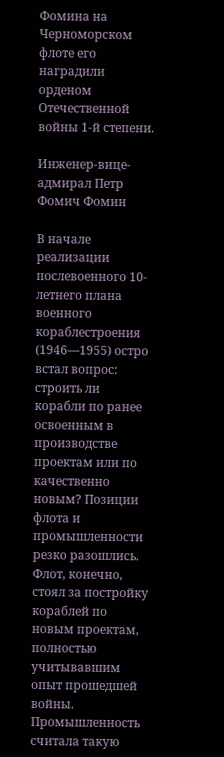Фомина на Черноморском флоте его наградили орденом Отечественной войны 1-й степени.

Инженер-вице-адмирал Петр Фомич Фомин

В начале реализации послевоенного 10-летнего плана военного кораблестроения (1946—1955) остро встал вопрос: строить ли корабли по ранее освоенным в производстве проектам или по качественно новым? Позиции флота и промышленности резко разошлись. Флот, конечно, стоял за постройку кораблей по новым проектам, полностью учитывавшим опыт прошедшей войны. Промышленность считала такую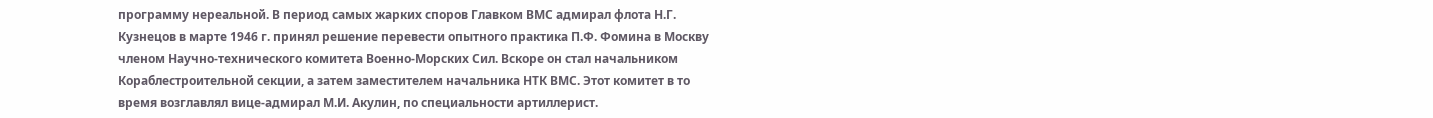программу нереальной. В период самых жарких споров Главком ВМС адмирал флота Н.Г. Кузнецов в марте 1946 г. принял решение перевести опытного практика П.Ф. Фомина в Москву членом Научно-технического комитета Военно-Морских Сил. Вскоре он стал начальником Кораблестроительной секции, а затем заместителем начальника НТК ВМС. Этот комитет в то время возглавлял вице-адмирал М.И. Акулин, по специальности артиллерист.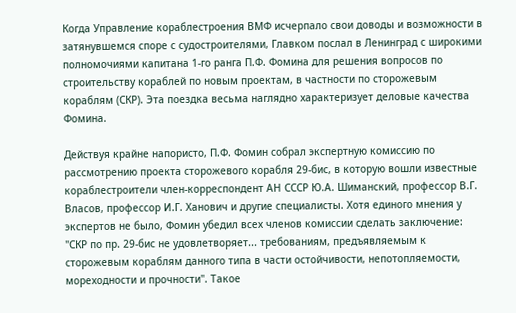Когда Управление кораблестроения ВМФ исчерпало свои доводы и возможности в затянувшемся споре с судостроителями, Главком послал в Ленинград с широкими полномочиями капитана 1-го ранга П.Ф. Фомина для решения вопросов по строительству кораблей по новым проектам, в частности по сторожевым кораблям (СКР). Эта поездка весьма наглядно характеризует деловые качества Фомина.

Действуя крайне напористо, П.Ф. Фомин собрал экспертную комиссию по рассмотрению проекта сторожевого корабля 29-бис, в которую вошли известные кораблестроители член-корреспондент АН СССР Ю.А. Шиманский, профессор В.Г. Власов, профессор И.Г. Ханович и другие специалисты. Хотя единого мнения у экспертов не было, Фомин убедил всех членов комиссии сделать заключение: "СКР по пр. 29-бис не удовлетворяет... требованиям, предъявляемым к сторожевым кораблям данного типа в части остойчивости, непотопляемости, мореходности и прочности". Такое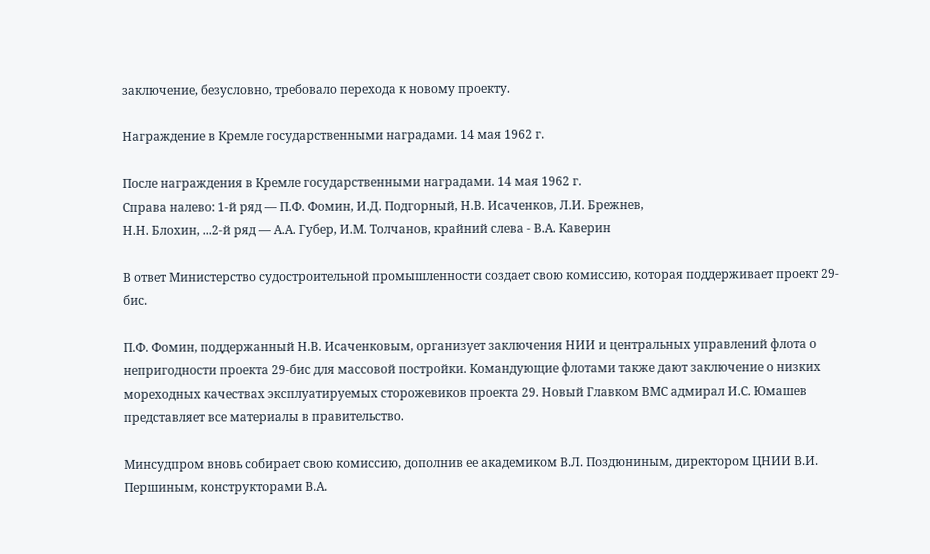заключение, безусловно, требовало перехода к новому проекту.

Награждение в Кремле государственными наградами. 14 мая 1962 г.

После награждения в Кремле государственными наградами. 14 мая 1962 г.
Справа налево: 1-й ряд — П.Ф. Фомин, И.Д. Подгорный, Н.В. Исаченков, Л.И. Брежнев,
Н.Н. Блохин, ...2-й ряд — А.А. Губер, И.М. Толчанов, крайний слева - В.А. Каверин

В ответ Министерство судостроительной промышленности создает свою комиссию, которая поддерживает проект 29-бис.

П.Ф. Фомин, поддержанный Н.В. Исаченковым, организует заключения НИИ и центральных управлений флота о непригодности проекта 29-бис для массовой постройки. Командующие флотами также дают заключение о низких мореходных качествах эксплуатируемых сторожевиков проекта 29. Новый Главком ВМС адмирал И.С. Юмашев представляет все материалы в правительство.

Минсудпром вновь собирает свою комиссию, дополнив ее академиком В.Л. Поздюниным, директором ЦНИИ В.И. Першиным, конструкторами В.А.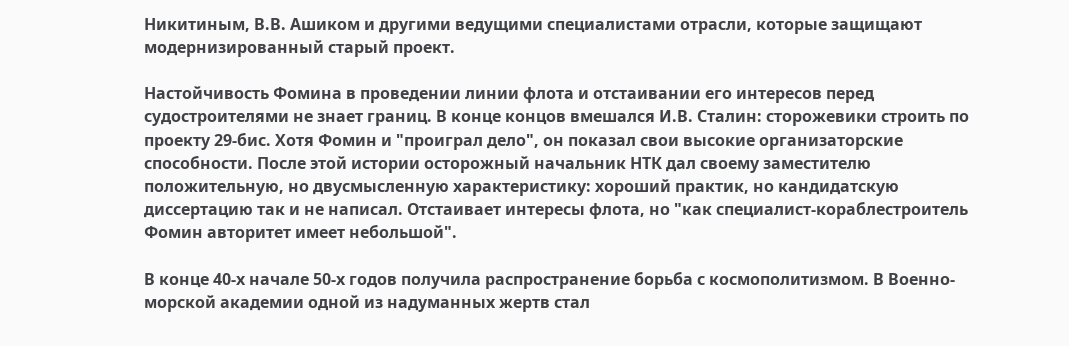Никитиным, В.В. Ашиком и другими ведущими специалистами отрасли, которые защищают модернизированный старый проект.

Настойчивость Фомина в проведении линии флота и отстаивании его интересов перед судостроителями не знает границ. В конце концов вмешался И.В. Сталин: сторожевики строить по проекту 29-бис. Хотя Фомин и "проиграл дело", он показал свои высокие организаторские способности. После этой истории осторожный начальник НТК дал своему заместителю положительную, но двусмысленную характеристику: хороший практик, но кандидатскую диссертацию так и не написал. Отстаивает интересы флота, но "как специалист-кораблестроитель Фомин авторитет имеет небольшой".

В конце 40-х начале 50-х годов получила распространение борьба с космополитизмом. В Военно-морской академии одной из надуманных жертв стал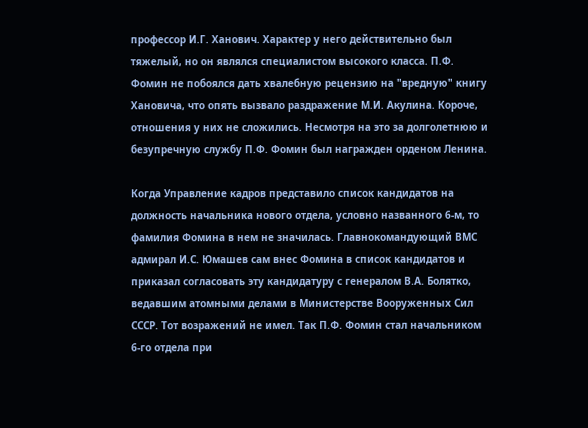профессор И.Г. Ханович. Характер у него действительно был тяжелый, но он являлся специалистом высокого класса. П.Ф. Фомин не побоялся дать хвалебную рецензию на "вредную" книгу Хановича, что опять вызвало раздражение М.И. Акулина. Короче, отношения у них не сложились. Несмотря на это за долголетнюю и безупречную службу П.Ф. Фомин был награжден орденом Ленина.

Когда Управление кадров представило список кандидатов на должность начальника нового отдела, условно названного 6-м, то фамилия Фомина в нем не значилась. Главнокомандующий ВМС адмирал И.С. Юмашев сам внес Фомина в список кандидатов и приказал согласовать эту кандидатуру с генералом В.А. Болятко, ведавшим атомными делами в Министерстве Вооруженных Сил СССР. Тот возражений не имел. Так П.Ф. Фомин стал начальником 6-го отдела при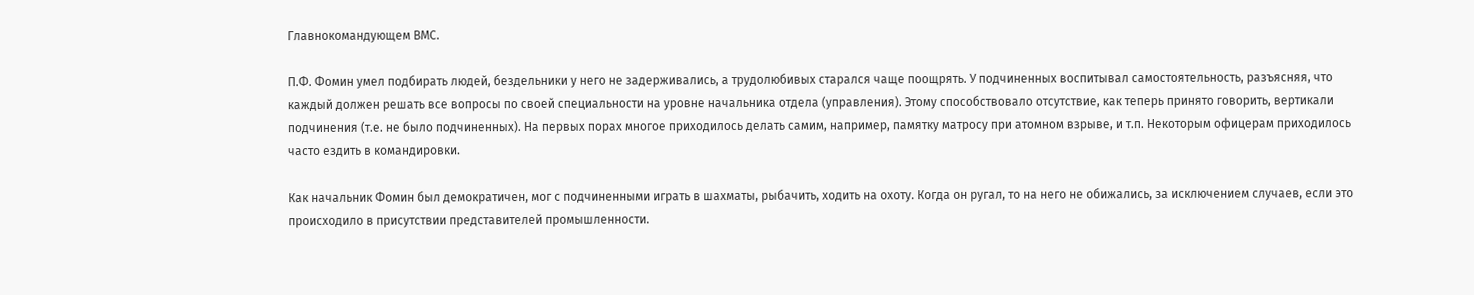Главнокомандующем ВМС.

П.Ф. Фомин умел подбирать людей, бездельники у него не задерживались, а трудолюбивых старался чаще поощрять. У подчиненных воспитывал самостоятельность, разъясняя, что каждый должен решать все вопросы по своей специальности на уровне начальника отдела (управления). Этому способствовало отсутствие, как теперь принято говорить, вертикали подчинения (т.е. не было подчиненных). На первых порах многое приходилось делать самим, например, памятку матросу при атомном взрыве, и т.п. Некоторым офицерам приходилось часто ездить в командировки.

Как начальник Фомин был демократичен, мог с подчиненными играть в шахматы, рыбачить, ходить на охоту. Когда он ругал, то на него не обижались, за исключением случаев, если это происходило в присутствии представителей промышленности.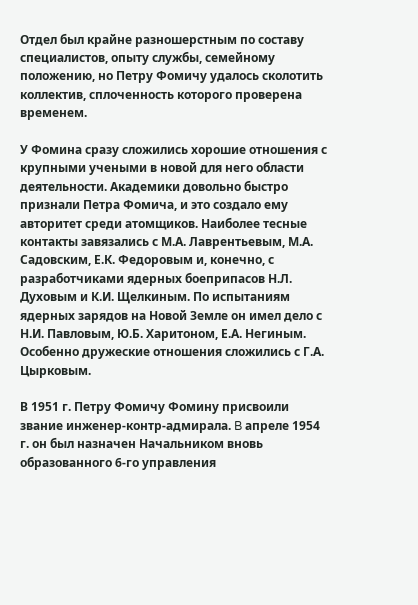Отдел был крайне разношерстным по составу специалистов, опыту службы, семейному положению, но Петру Фомичу удалось сколотить коллектив, сплоченность которого проверена временем.

У Фомина сразу сложились хорошие отношения с крупными учеными в новой для него области деятельности. Академики довольно быстро признали Петра Фомича, и это создало ему авторитет среди атомщиков. Наиболее тесные контакты завязались с М.А. Лаврентьевым, М.А. Садовским, Е.К. Федоровым и, конечно, с разработчиками ядерных боеприпасов Н.Л. Духовым и К.И. Щелкиным. По испытаниям ядерных зарядов на Новой Земле он имел дело с Н.И. Павловым, Ю.Б. Харитоном, Е.А. Негиным. Особенно дружеские отношения сложились с Г.А. Цырковым.

В 1951 г. Петру Фомичу Фомину присвоили звание инженер-контр-адмирала. B апреле 1954 г. он был назначен Начальником вновь образованного 6-го управления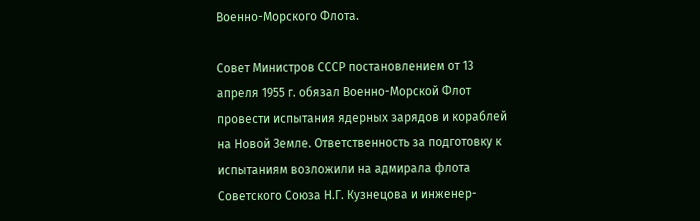Военно-Морского Флота.

Совет Министров СССР постановлением от 13 апреля 1955 г. обязал Военно-Морской Флот провести испытания ядерных зарядов и кораблей на Новой Земле. Ответственность за подготовку к испытаниям возложили на адмирала флота Советского Союза Н.Г. Кузнецова и инженер-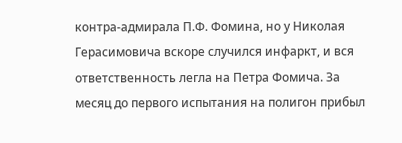контра-адмирала П.Ф. Фомина, но у Николая Герасимовича вскоре случился инфаркт, и вся ответственность легла на Петра Фомича. За месяц до первого испытания на полигон прибыл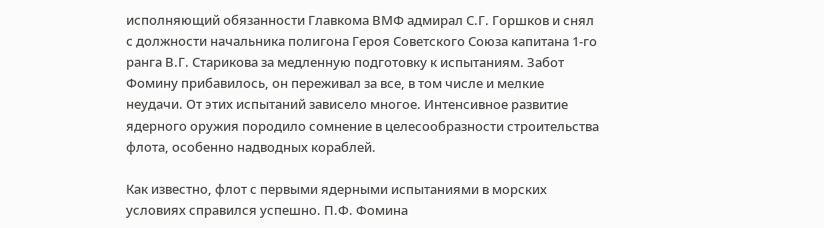исполняющий обязанности Главкома ВМФ адмирал С.Г. Горшков и снял с должности начальника полигона Героя Советского Союза капитана 1-го ранга В.Г. Старикова за медленную подготовку к испытаниям. Забот Фомину прибавилось, он переживал за все, в том числе и мелкие неудачи. От этих испытаний зависело многое. Интенсивное развитие ядерного оружия породило сомнение в целесообразности строительства флота, особенно надводных кораблей.

Как известно, флот с первыми ядерными испытаниями в морских условиях справился успешно. П.Ф. Фомина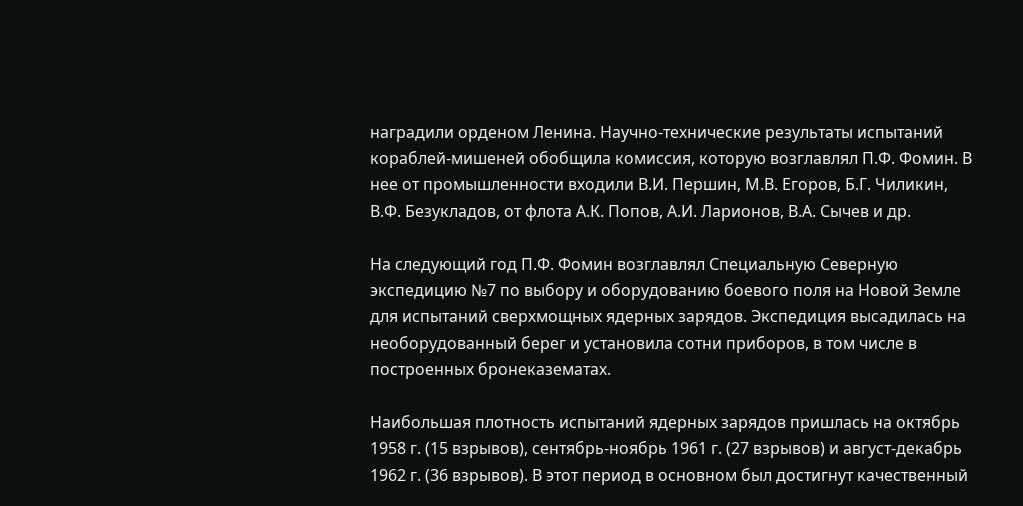наградили орденом Ленина. Научно-технические результаты испытаний кораблей-мишеней обобщила комиссия, которую возглавлял П.Ф. Фомин. В нее от промышленности входили В.И. Першин, М.В. Егоров, Б.Г. Чиликин, В.Ф. Безукладов, от флота А.К. Попов, А.И. Ларионов, В.А. Сычев и др.

На следующий год П.Ф. Фомин возглавлял Специальную Северную экспедицию №7 по выбору и оборудованию боевого поля на Новой Земле для испытаний сверхмощных ядерных зарядов. Экспедиция высадилась на необорудованный берег и установила сотни приборов, в том числе в построенных бронеказематах.

Наибольшая плотность испытаний ядерных зарядов пришлась на октябрь 1958 г. (15 взрывов), сентябрь-ноябрь 1961 г. (27 взрывов) и август-декабрь 1962 г. (36 взрывов). В этот период в основном был достигнут качественный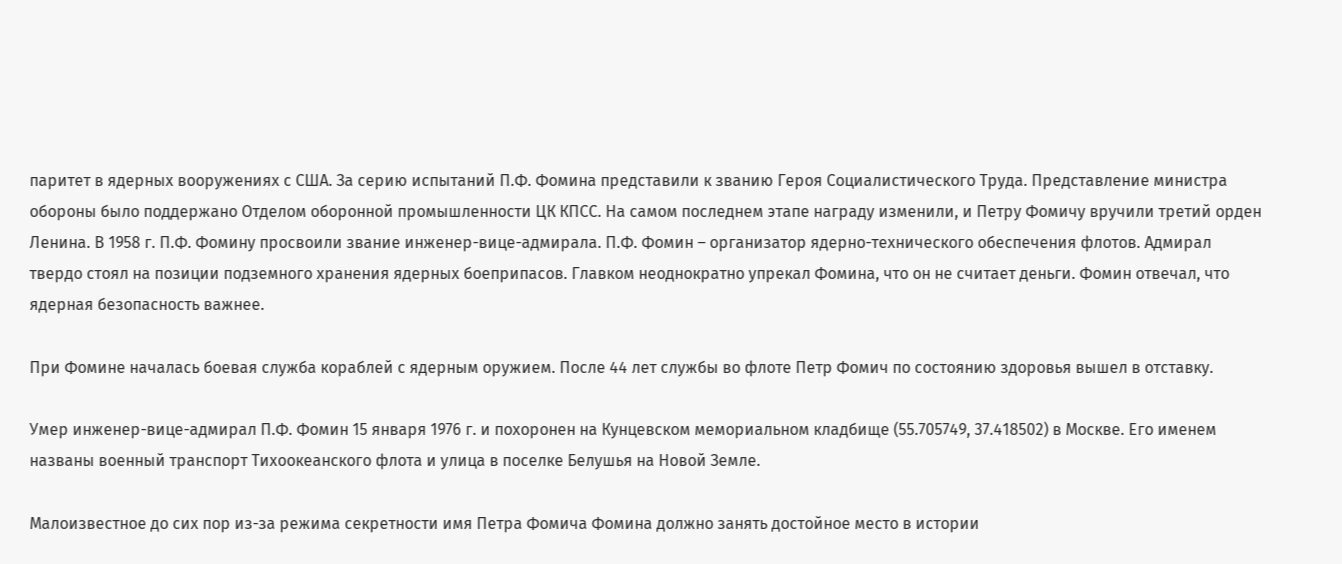паритет в ядерных вооружениях с США. За серию испытаний П.Ф. Фомина представили к званию Героя Социалистического Труда. Представление министра обороны было поддержано Отделом оборонной промышленности ЦК КПСС. На самом последнем этапе награду изменили, и Петру Фомичу вручили третий орден Ленина. В 1958 г. П.Ф. Фомину просвоили звание инженер-вице-адмирала. П.Ф. Фомин – организатор ядерно-технического обеспечения флотов. Адмирал твердо стоял на позиции подземного хранения ядерных боеприпасов. Главком неоднократно упрекал Фомина, что он не считает деньги. Фомин отвечал, что ядерная безопасность важнее.

При Фомине началась боевая служба кораблей с ядерным оружием. После 44 лет службы во флоте Петр Фомич по состоянию здоровья вышел в отставку.

Умер инженер-вице-адмирал П.Ф. Фомин 15 января 1976 г. и похоронен на Кунцевском мемориальном кладбище (55.705749, 37.418502) в Москве. Его именем названы военный транспорт Тихоокеанского флота и улица в поселке Белушья на Новой Земле.

Малоизвестное до сих пор из-за режима секретности имя Петра Фомича Фомина должно занять достойное место в истории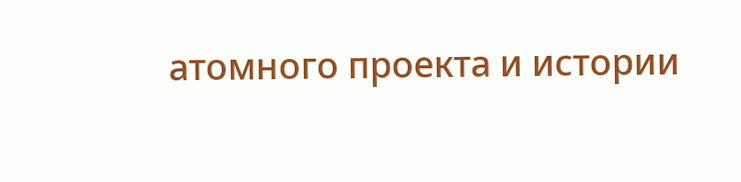атомного проекта и истории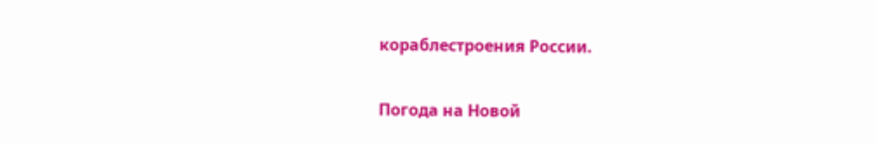кораблестроения России.

Погода на Новой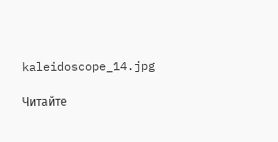kaleidoscope_14.jpg

Читайте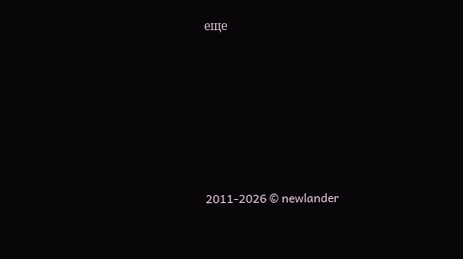еще






2011-2026 © newlander